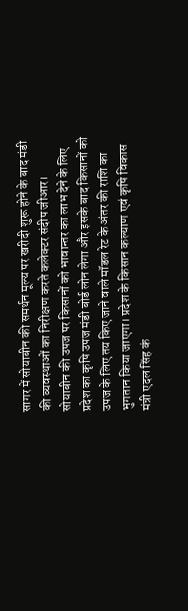सागर में सोयाबीन की समर्थन मूल्य पर खरीदी शुरू होने के बाद मंडी की व्यवस्थाओं का निरीक्षण करते कलेक्टर संदीप जीआर।
सोयाबीन की उपज पर किसानों को भावान्तर का लाभ देने के लिए प्रदेश का कृषि उपज मंडी बोर्ड लोन लेगा और इसके बाद किसानों को उपज के लिए तय किए जाने वाले मॉडल रेट के अंतर की राशि का भुगतान किया जाएगा। प्रदेश के किसान कल्याण एवं कृषि विकास मंत्री एदल सिंह कं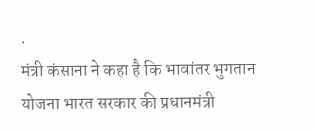.
मंत्री कंसाना ने कहा है कि भावांतर भुगतान योजना भारत सरकार की प्रधानमंत्री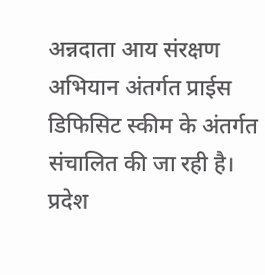अन्नदाता आय संरक्षण अभियान अंतर्गत प्राईस डिफिसिट स्कीम के अंतर्गत संचालित की जा रही है। प्रदेश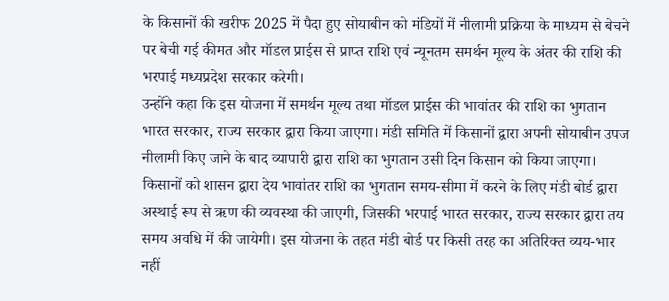के किसानों की खरीफ 2025 में पैदा हुए सोयाबीन को मंडियों में नीलामी प्रक्रिया के माध्यम से बेचने पर बेची गई कीमत और मॉडल प्राईस से प्राप्त राशि एवं न्यूनतम समर्थन मूल्य के अंतर की राशि की भरपाई मध्यप्रदेश सरकार करेगी।
उन्होंने कहा कि इस योजना में समर्थन मूल्य तथा मॉडल प्राईस की भावांतर की राशि का भुगतान भारत सरकार, राज्य सरकार द्वारा किया जाएगा। मंडी समिति में किसानों द्वारा अपनी सोयाबीन उपज नीलामी किए जाने के बाद व्यापारी द्वारा राशि का भुगतान उसी दिन किसान को किया जाएगा।
किसानों को शासन द्वारा देय भावांतर राशि का भुगतान समय-सीमा में करने के लिए मंडी बोर्ड द्वारा अस्थाई रूप से ऋण की व्यवस्था की जाएगी, जिसकी भरपाई भारत सरकार, राज्य सरकार द्वारा तय समय अवधि में की जायेगी। इस योजना के तहत मंडी बोर्ड पर किसी तरह का अतिरिक्त व्यय-भार नहीं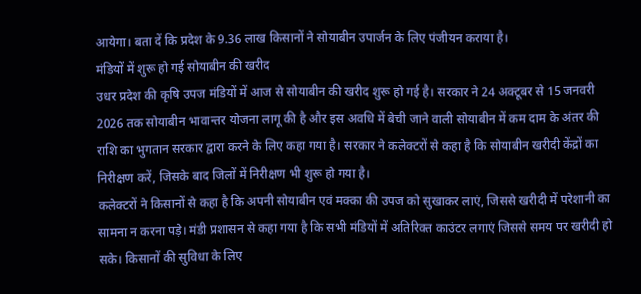आयेगा। बता दें कि प्रदेश के 9.36 लाख किसानों ने सोयाबीन उपार्जन के लिए पंजीयन कराया है।
मंडियों में शुरू हो गई सोयाबीन की खरीद
उधर प्रदेश की कृषि उपज मंडियों में आज से सोयाबीन की खरीद शुरू हो गई है। सरकार ने 24 अक्टूबर से 15 जनवरी 2026 तक सोयाबीन भावान्तर योजना लागू की है और इस अवधि में बेची जाने वाली सोयाबीन में कम दाम के अंतर की राशि का भुगतान सरकार द्वारा करने के लिए कहा गया है। सरकार ने कलेक्टरों से कहा है कि सोयाबीन खरीदी केंद्रों का निरीक्षण करें, जिसके बाद जिलों में निरीक्षण भी शुरू हो गया है।
कलेक्टरों ने किसानों से कहा है कि अपनी सोयाबीन एवं मक्का की उपज को सुखाकर लाएं, जिससे खरीदी में परेशानी का सामना न करना पड़े। मंडी प्रशासन से कहा गया है कि सभी मंडियों में अतिरिक्त काउंटर लगाएं जिससे समय पर खरीदी हो सके। किसानों की सुविधा के लिए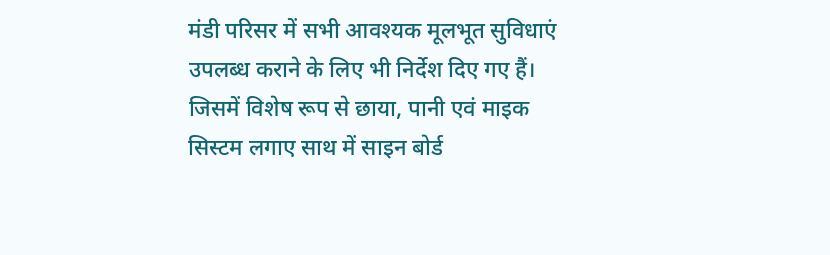मंडी परिसर में सभी आवश्यक मूलभूत सुविधाएं उपलब्ध कराने के लिए भी निर्देश दिए गए हैं। जिसमें विशेष रूप से छाया, पानी एवं माइक सिस्टम लगाए साथ में साइन बोर्ड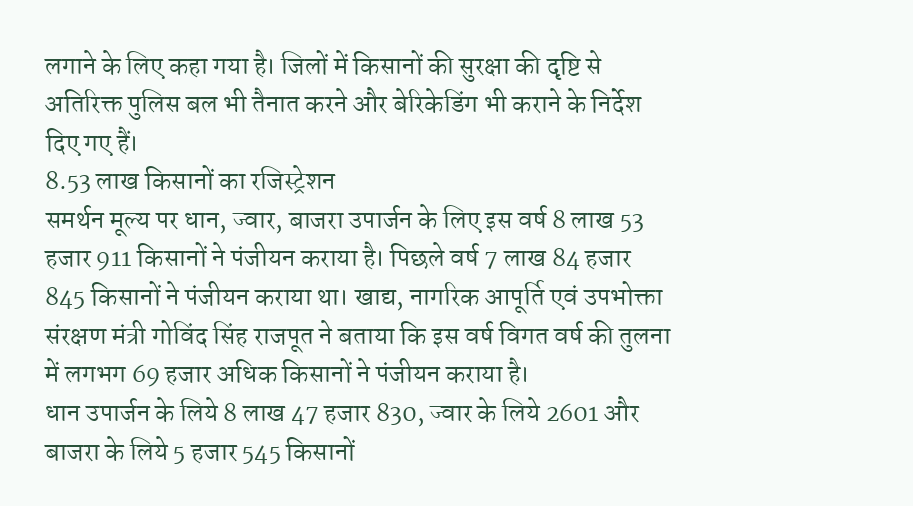लगाने के लिए कहा गया है। जिलों में किसानों की सुरक्षा की दृष्टि से अतिरिक्त पुलिस बल भी तैनात करने और बेरिकेडिंग भी कराने के निर्देश दिए गए हैं।
8.53 लाख किसानों का रजिस्ट्रेशन
समर्थन मूल्य पर धान, ज्वार, बाजरा उपार्जन के लिए इस वर्ष 8 लाख 53 हजार 911 किसानों ने पंजीयन कराया है। पिछले वर्ष 7 लाख 84 हजार 845 किसानों ने पंजीयन कराया था। खाद्य, नागरिक आपूर्ति एवं उपभोक्ता संरक्षण मंत्री गोविंद सिंह राजपूत ने बताया कि इस वर्ष विगत वर्ष की तुलना में लगभग 69 हजार अधिक किसानों ने पंजीयन कराया है।
धान उपार्जन के लिये 8 लाख 47 हजार 830, ज्वार के लिये 2601 और बाजरा के लिये 5 हजार 545 किसानों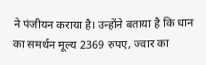ने पंजीयन कराया है। उन्होंने बताया है कि धान का समर्थन मूल्य 2369 रुपए, ज्वार का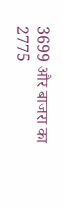3699 और बाजरा का 2775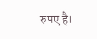रुपए है।